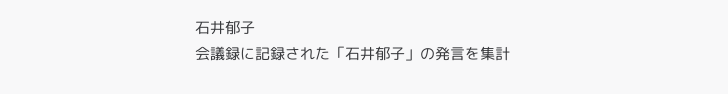石井郁子
会議録に記録された「石井郁子」の発言を集計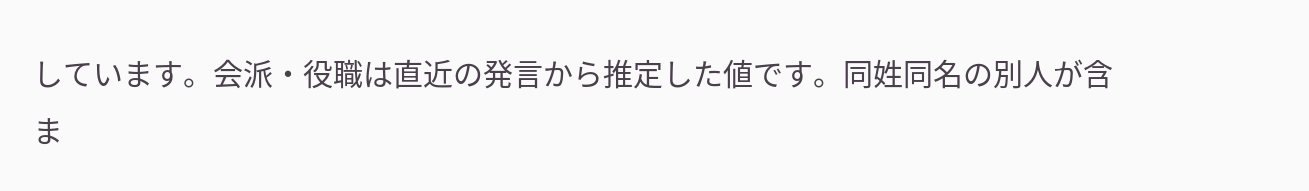しています。会派・役職は直近の発言から推定した値です。同姓同名の別人が含ま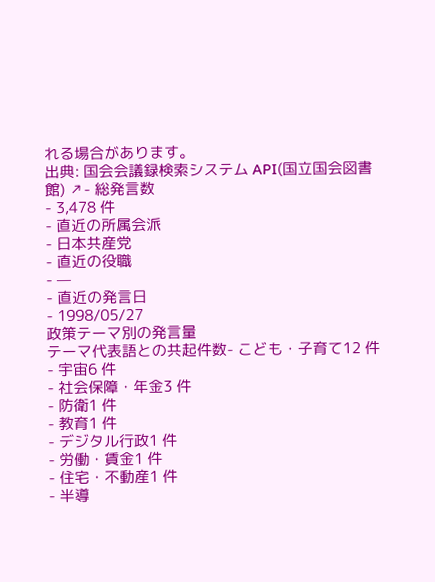れる場合があります。
出典: 国会会議録検索システム API(国立国会図書館) ↗- 総発言数
- 3,478 件
- 直近の所属会派
- 日本共産党
- 直近の役職
- —
- 直近の発言日
- 1998/05/27
政策テーマ別の発言量
テーマ代表語との共起件数- こども・子育て12 件
- 宇宙6 件
- 社会保障・年金3 件
- 防衛1 件
- 教育1 件
- デジタル行政1 件
- 労働・賃金1 件
- 住宅・不動産1 件
- 半導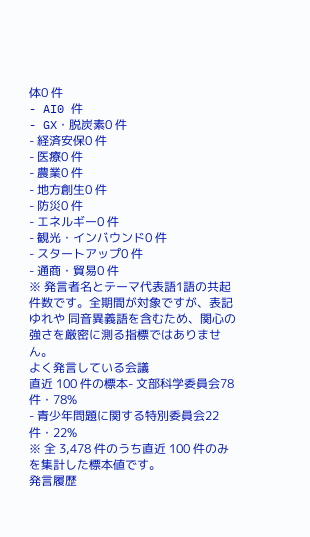体0 件
- AI0 件
- GX・脱炭素0 件
- 経済安保0 件
- 医療0 件
- 農業0 件
- 地方創生0 件
- 防災0 件
- エネルギー0 件
- 観光・インバウンド0 件
- スタートアップ0 件
- 通商・貿易0 件
※ 発言者名とテーマ代表語1語の共起件数です。全期間が対象ですが、表記ゆれや 同音異義語を含むため、関心の強さを厳密に測る指標ではありません。
よく発言している会議
直近 100 件の標本- 文部科学委員会78 件・78%
- 青少年問題に関する特別委員会22 件・22%
※ 全 3,478 件のうち直近 100 件のみを集計した標本値です。
発言履歴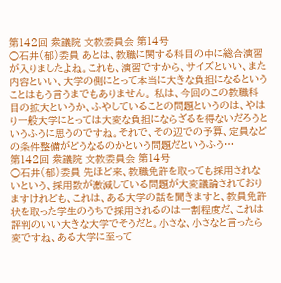第142回 衆議院 文教委員会 第14号
○石井(郁)委員 あとは、教職に関する科目の中に総合演習が入りましたよね。これも、演習ですから、サイズといい、また内容といい、大学の側にとって本当に大きな負担になるということはもう言うまでもありません。 私は、今回のこの教職科目の拡大というか、ふやしていることの問題というのは、やはり一般大学にとっては大変な負担にならざるを得ないだろうというふうに思うのですね。それで、その辺での予算、定員などの条件整備がどうなるのかという問題だというふう…
第142回 衆議院 文教委員会 第14号
○石井(郁)委員 先ほど来、教職免許を取っても採用されないという、採用数が激減している問題が大変議論されておりますけれども、これは、ある大学の話を聞きますと、教員免許状を取った学生のうちで採用されるのは一割程度だ、これは評判のいい大きな大学でそうだと。小さな、小さなと言ったら変ですね、ある大学に至って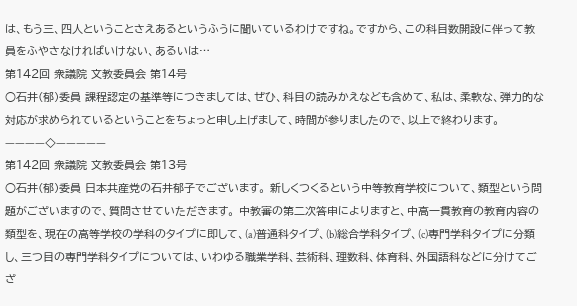は、もう三、四人ということさえあるというふうに聞いているわけですね。ですから、この科目数開設に伴って教員をふやさなければいけない、あるいは…
第142回 衆議院 文教委員会 第14号
○石井(郁)委員 課程認定の基準等につきましては、ぜひ、科目の読みかえなども含めて、私は、柔軟な、弾力的な対応が求められているということをちょっと申し上げまして、時間が参りましたので、以上で終わります。 ————◇—————
第142回 衆議院 文教委員会 第13号
○石井(郁)委員 日本共産党の石井郁子でございます。 新しくつくるという中等教育学校について、類型という問題がございますので、質問させていただきます。 中教審の第二次答申によりますと、中高一貫教育の教育内容の類型を、現在の高等学校の学科のタイプに即して、(a)普通科タイプ、(b)総合学科タイプ、(c)専門学科タイプに分類し、三つ目の専門学科タイプについては、いわゆる職業学科、芸術科、理数科、体育科、外国語科などに分けてござ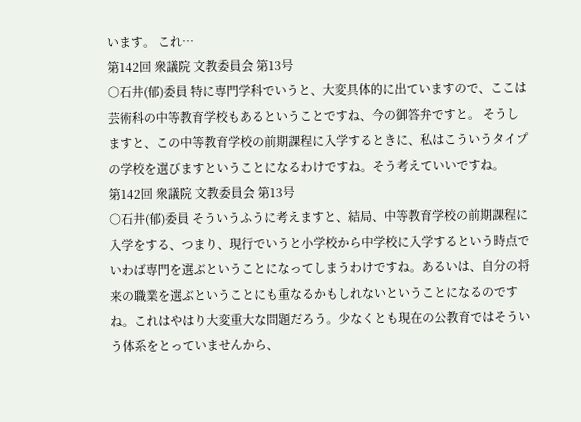います。 これ…
第142回 衆議院 文教委員会 第13号
○石井(郁)委員 特に専門学科でいうと、大変具体的に出ていますので、ここは芸術科の中等教育学校もあるということですね、今の御答弁ですと。 そうしますと、この中等教育学校の前期課程に入学するときに、私はこういうタイプの学校を選びますということになるわけですね。そう考えていいですね。
第142回 衆議院 文教委員会 第13号
○石井(郁)委員 そういうふうに考えますと、結局、中等教育学校の前期課程に入学をする、つまり、現行でいうと小学校から中学校に入学するという時点でいわば専門を選ぶということになってしまうわけですね。あるいは、自分の将来の職業を選ぶということにも重なるかもしれないということになるのですね。これはやはり大変重大な問題だろう。少なくとも現在の公教育ではそういう体系をとっていませんから、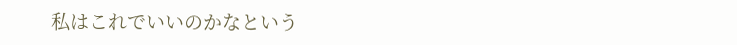私はこれでいいのかなという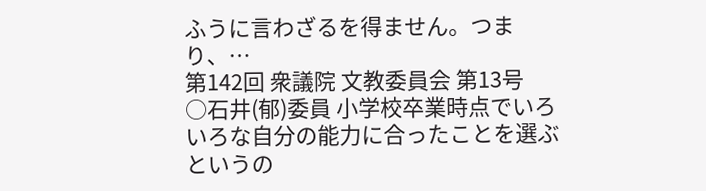ふうに言わざるを得ません。つまり、…
第142回 衆議院 文教委員会 第13号
○石井(郁)委員 小学校卒業時点でいろいろな自分の能力に合ったことを選ぶというの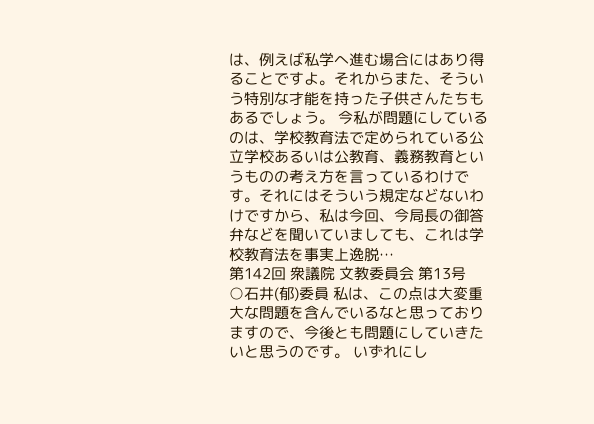は、例えば私学へ進む場合にはあり得ることですよ。それからまた、そういう特別な才能を持った子供さんたちもあるでしょう。 今私が問題にしているのは、学校教育法で定められている公立学校あるいは公教育、義務教育というものの考え方を言っているわけです。それにはそういう規定などないわけですから、私は今回、今局長の御答弁などを聞いていましても、これは学校教育法を事実上逸脱…
第142回 衆議院 文教委員会 第13号
○石井(郁)委員 私は、この点は大変重大な問題を含んでいるなと思っておりますので、今後とも問題にしていきたいと思うのです。 いずれにし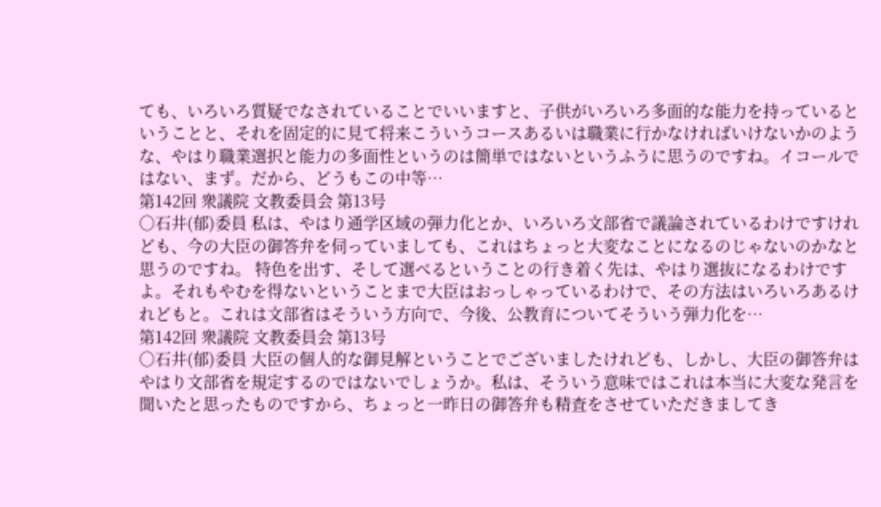ても、いろいろ質疑でなされていることでいいますと、子供がいろいろ多面的な能力を持っているということと、それを固定的に見て将来こういうコースあるいは職業に行かなければいけないかのような、やはり職業選択と能力の多面性というのは簡単ではないというふうに思うのですね。イコールではない、まず。だから、どうもこの中等…
第142回 衆議院 文教委員会 第13号
○石井(郁)委員 私は、やはり通学区域の弾力化とか、いろいろ文部省で議論されているわけですけれども、今の大臣の御答弁を伺っていましても、これはちょっと大変なことになるのじゃないのかなと思うのですね。 特色を出す、そして選べるということの行き着く先は、やはり選抜になるわけですよ。それもやむを得ないということまで大臣はおっしゃっているわけで、その方法はいろいろあるけれどもと。これは文部省はそういう方向で、今後、公教育についてそういう弾力化を…
第142回 衆議院 文教委員会 第13号
○石井(郁)委員 大臣の個人的な御見解ということでございましたけれども、しかし、大臣の御答弁はやはり文部省を規定するのではないでしょうか。私は、そういう意味ではこれは本当に大変な発言を聞いたと思ったものですから、ちょっと一昨日の御答弁も精査をさせていただきましてき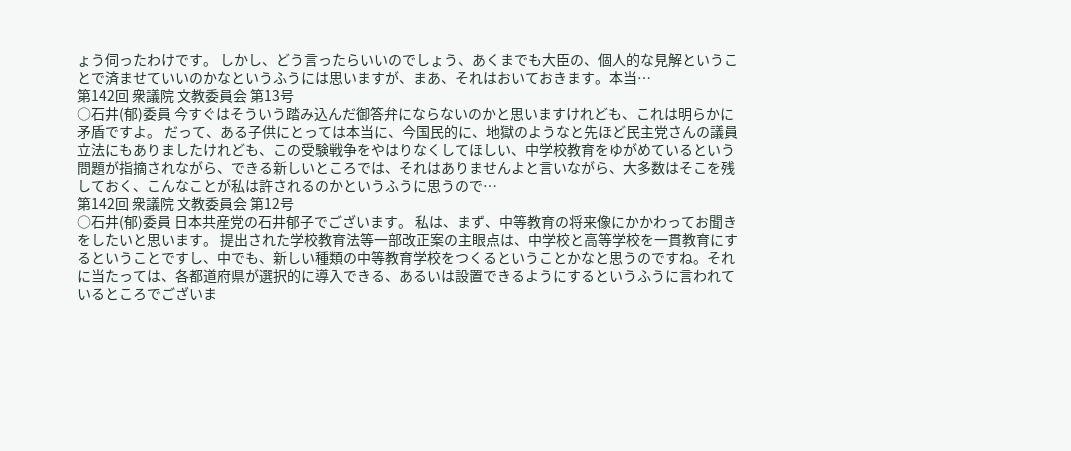ょう伺ったわけです。 しかし、どう言ったらいいのでしょう、あくまでも大臣の、個人的な見解ということで済ませていいのかなというふうには思いますが、まあ、それはおいておきます。本当…
第142回 衆議院 文教委員会 第13号
○石井(郁)委員 今すぐはそういう踏み込んだ御答弁にならないのかと思いますけれども、これは明らかに矛盾ですよ。 だって、ある子供にとっては本当に、今国民的に、地獄のようなと先ほど民主党さんの議員立法にもありましたけれども、この受験戦争をやはりなくしてほしい、中学校教育をゆがめているという問題が指摘されながら、できる新しいところでは、それはありませんよと言いながら、大多数はそこを残しておく、こんなことが私は許されるのかというふうに思うので…
第142回 衆議院 文教委員会 第12号
○石井(郁)委員 日本共産党の石井郁子でございます。 私は、まず、中等教育の将来像にかかわってお聞きをしたいと思います。 提出された学校教育法等一部改正案の主眼点は、中学校と高等学校を一貫教育にするということですし、中でも、新しい種類の中等教育学校をつくるということかなと思うのですね。それに当たっては、各都道府県が選択的に導入できる、あるいは設置できるようにするというふうに言われているところでございま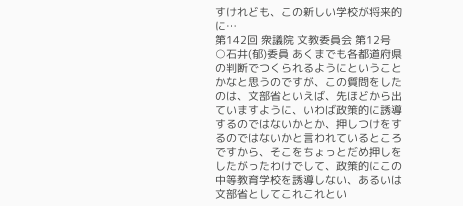すけれども、この新しい学校が将来的に…
第142回 衆議院 文教委員会 第12号
○石井(郁)委員 あくまでも各都道府県の判断でつくられるようにということかなと思うのですが、この質問をしたのは、文部省といえば、先ほどから出ていますように、いわば政策的に誘導するのではないかとか、押しつけをするのではないかと言われているところですから、そこをちょっとだめ押しをしたがったわけでして、政策的にこの中等教育学校を誘導しない、あるいは文部省としてこれこれとい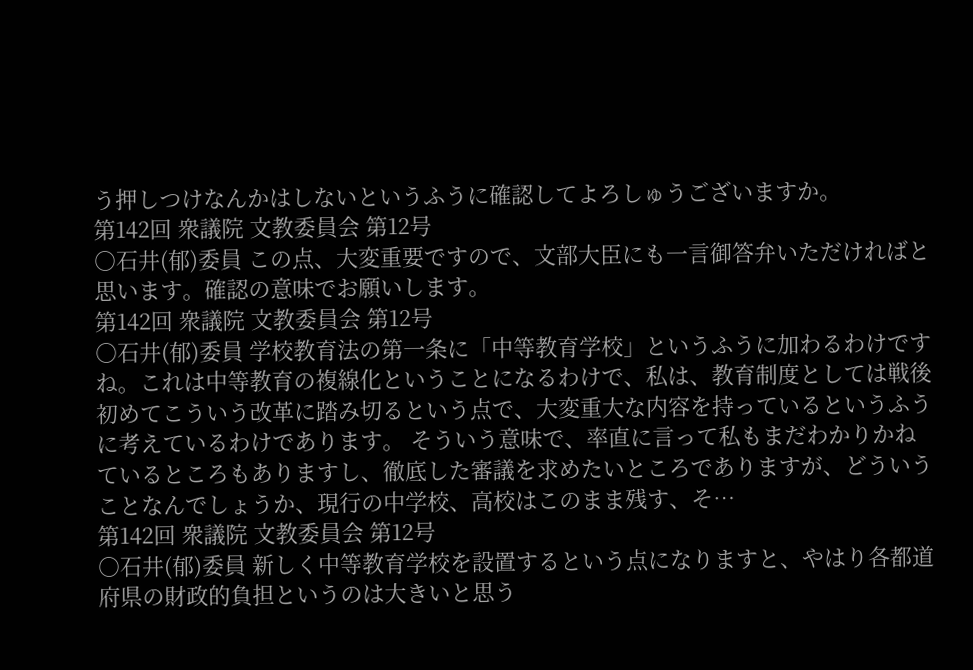う押しつけなんかはしないというふうに確認してよろしゅうございますか。
第142回 衆議院 文教委員会 第12号
○石井(郁)委員 この点、大変重要ですので、文部大臣にも一言御答弁いただければと思います。確認の意味でお願いします。
第142回 衆議院 文教委員会 第12号
○石井(郁)委員 学校教育法の第一条に「中等教育学校」というふうに加わるわけですね。これは中等教育の複線化ということになるわけで、私は、教育制度としては戦後初めてこういう改革に踏み切るという点で、大変重大な内容を持っているというふうに考えているわけであります。 そういう意味で、率直に言って私もまだわかりかねているところもありますし、徹底した審議を求めたいところでありますが、どういうことなんでしょうか、現行の中学校、高校はこのまま残す、そ…
第142回 衆議院 文教委員会 第12号
○石井(郁)委員 新しく中等教育学校を設置するという点になりますと、やはり各都道府県の財政的負担というのは大きいと思う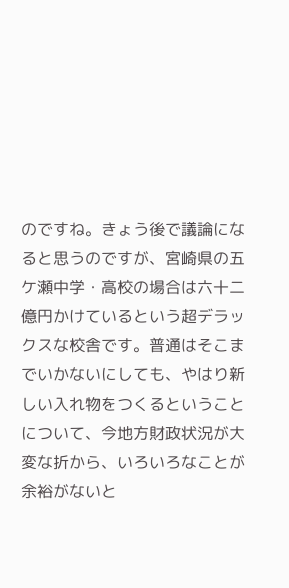のですね。きょう後で議論になると思うのですが、宮崎県の五ケ瀬中学・高校の場合は六十二億円かけているという超デラックスな校舎です。普通はそこまでいかないにしても、やはり新しい入れ物をつくるということについて、今地方財政状況が大変な折から、いろいろなことが余裕がないと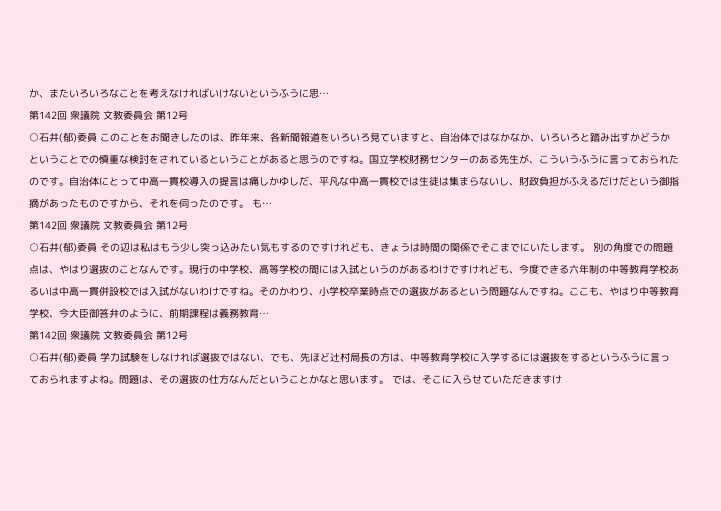か、またいろいろなことを考えなければいけないというふうに思…
第142回 衆議院 文教委員会 第12号
○石井(郁)委員 このことをお聞きしたのは、昨年来、各新聞報道をいろいろ見ていますと、自治体ではなかなか、いろいろと踏み出すかどうかということでの慎重な検討をされているということがあると思うのですね。国立学校財務センターのある先生が、こういうふうに言っておられたのです。自治体にとって中高一貫校導入の提言は痛しかゆしだ、平凡な中高一貫校では生徒は集まらないし、財政負担がふえるだけだという御指摘があったものですから、それを伺ったのです。 も…
第142回 衆議院 文教委員会 第12号
○石井(郁)委員 その辺は私はもう少し突っ込みたい気もするのですけれども、きょうは時間の関係でそこまでにいたします。 別の角度での問題点は、やはり選抜のことなんです。現行の中学校、高等学校の間には入試というのがあるわけですけれども、今度できる六年制の中等教育学校あるいは中高一貫併設校では入試がないわけですね。そのかわり、小学校卒業時点での選抜があるという問題なんですね。ここも、やはり中等教育学校、今大臣御答弁のように、前期課程は義務教育…
第142回 衆議院 文教委員会 第12号
○石井(郁)委員 学力試験をしなければ選抜ではない、でも、先ほど辻村局長の方は、中等教育学校に入学するには選抜をするというふうに言っておられますよね。問題は、その選抜の仕方なんだということかなと思います。 では、そこに入らせていただきますけ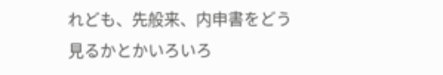れども、先般来、内申書をどう見るかとかいろいろ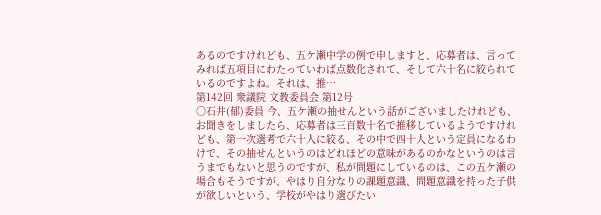あるのですけれども、五ケ瀬中学の例で申しますと、応募者は、言ってみれば五項目にわたっていわば点数化されて、そして六十名に絞られているのですよね。それは、推…
第142回 衆議院 文教委員会 第12号
○石井(郁)委員 今、五ケ瀬の抽せんという話がございましたけれども、お聞きをしましたら、応募者は三百数十名で推移しているようですけれども、第一次選考で六十人に絞る、その中で四十人という定員になるわけで、その抽せんというのはどれほどの意味があるのかなというのは言うまでもないと思うのですが、私が問題にしているのは、この五ケ瀬の場合もそうですが、やはり自分なりの課題意識、問題意識を持った子供が欲しいという、学校がやはり選びたい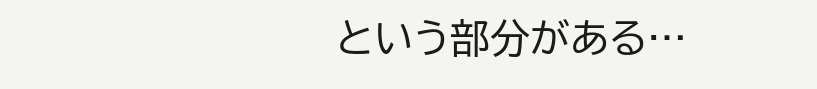という部分がある…